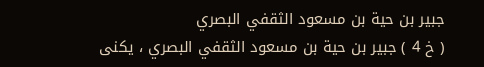جبير بن حية بن مسعود الثقفي البصري
( خ 4 ) جبير بن حية بن مسعود الثقفي البصري ، يكنى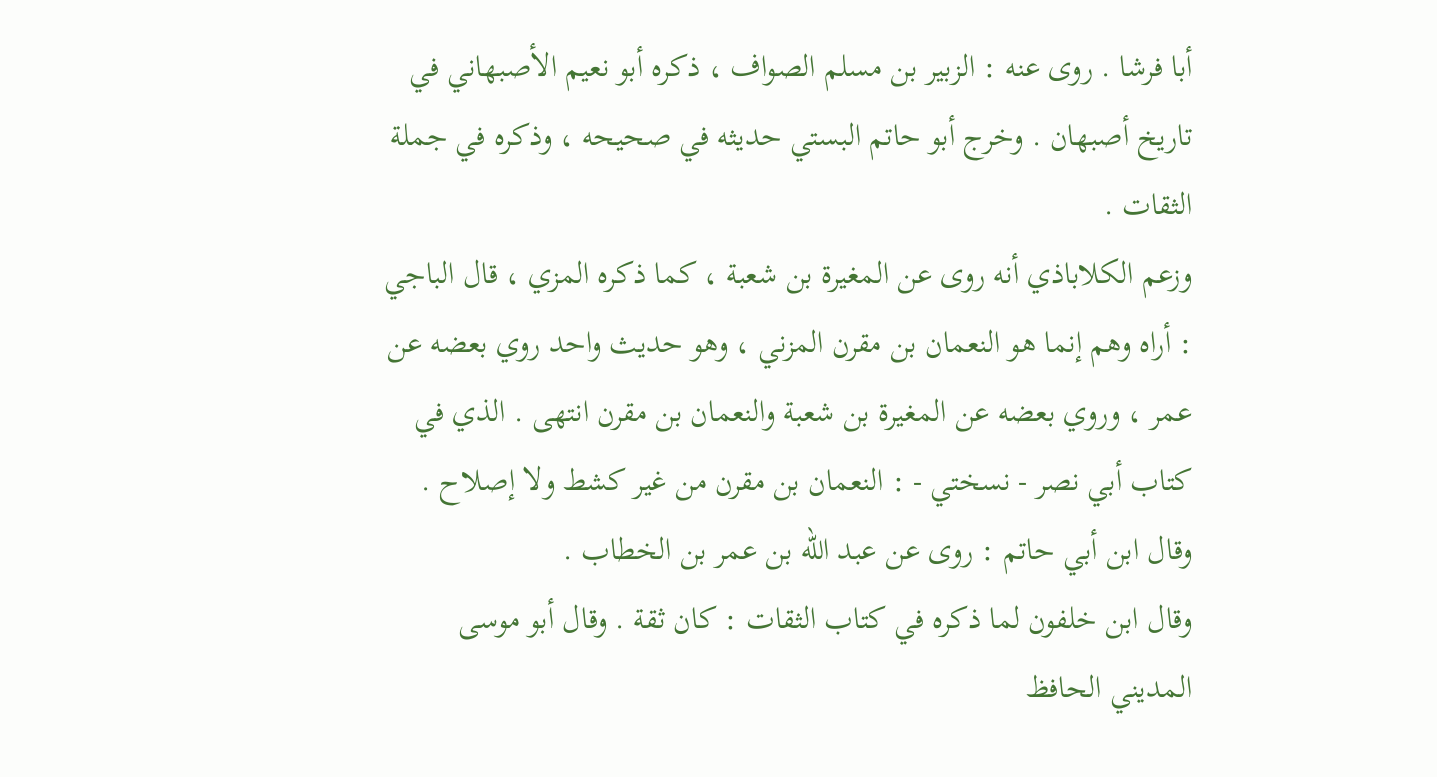أبا فرشا . روى عنه : الزبير بن مسلم الصواف ، ذكره أبو نعيم الأصبهاني في تاريخ أصبهان . وخرج أبو حاتم البستي حديثه في صحيحه ، وذكره في جملة الثقات .
وزعم الكلاباذي أنه روى عن المغيرة بن شعبة ، كما ذكره المزي ، قال الباجي : أراه وهم إنما هو النعمان بن مقرن المزني ، وهو حديث واحد روي بعضه عن عمر ، وروي بعضه عن المغيرة بن شعبة والنعمان بن مقرن انتهى . الذي في كتاب أبي نصر - نسختي - : النعمان بن مقرن من غير كشط ولا إصلاح . وقال ابن أبي حاتم : روى عن عبد الله بن عمر بن الخطاب .
وقال ابن خلفون لما ذكره في كتاب الثقات : كان ثقة . وقال أبو موسى المديني الحافظ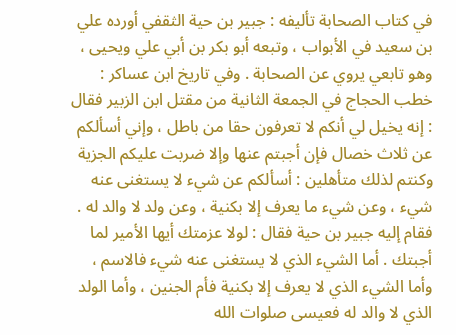في كتاب الصحابة تأليفه : جبير بن حية الثقفي أورده علي بن سعيد في الأبواب ، وتبعه أبو بكر بن أبي علي ويحيى ، وهو تابعي يروي عن الصحابة . وفي تاريخ ابن عساكر : خطب الحجاج في الجمعة الثانية من مقتل ابن الزبير فقال : إنه يخيل لي أنكم لا تعرفون حقا من باطل ، وإني أسألكم عن ثلاث خصال فإن أجبتم عنها وإلا ضربت عليكم الجزية وكنتم لذلك متأهلين : أسألكم عن شيء لا يستغنى عنه شيء ، وعن شيء ما يعرف إلا بكنية ، وعن ولد لا والد له .
فقام إليه جبير بن حية فقال : لولا عزمتك أيها الأمير لما أجبتك . أما الشيء الذي لا يستغنى عنه شيء فالاسم ، وأما الشيء الذي لا يعرف إلا بكنية فأم الجنين ، وأما الولد الذي لا والد له فعيسى صلوات الله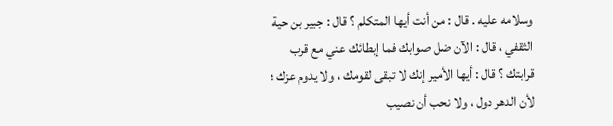وسلامه عليه . قال : من أنت أيها المتكلم ؟ قال : جبير بن حية الثقفي ، قال : الآن ضل صوابك فما إبطائك عني مع قرب قرابتك ؟ قال : أيها الأمير إنك لا تبقى لقومك ، ولا يدوم عزك ؛ لأن الدهر دول ، ولا نحب أن نصيب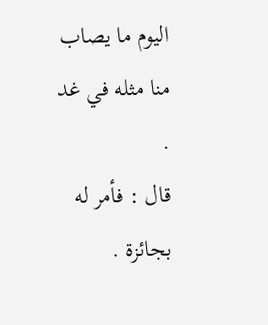اليوم ما يصاب منا مثله في غد .
قال : فأمر له بجائزة .